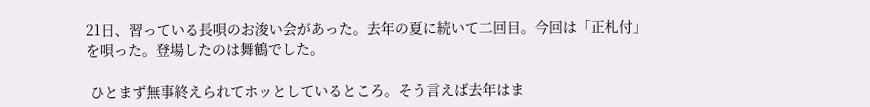21日、習っている長唄のお浚い会があった。去年の夏に続いて二回目。今回は「正札付」を唄った。登場したのは舞鶴でした。

 ひとまず無事終えられてホッとしているところ。そう言えば去年はま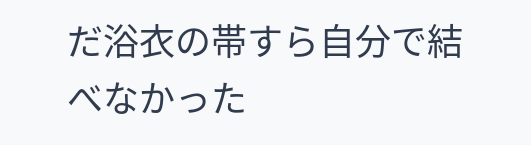だ浴衣の帯すら自分で結べなかった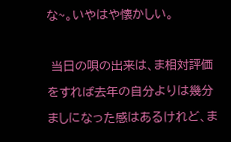な~。いやはや懐かしい。

 当日の唄の出来は、ま相対評価をすれば去年の自分よりは幾分ましになった感はあるけれど、ま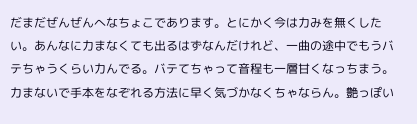だまだぜんぜんへなちょこであります。とにかく今は力みを無くしたい。あんなに力まなくても出るはずなんだけれど、一曲の途中でもうバテちゃうくらい力んでる。バテてちゃって音程も一層甘くなっちまう。力まないで手本をなぞれる方法に早く気づかなくちゃならん。艶っぽい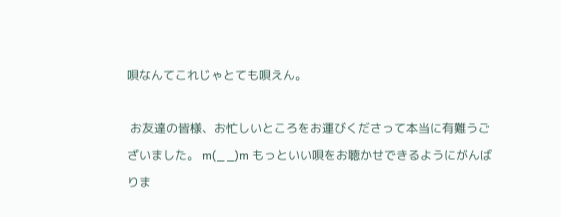唄なんてこれじゃとても唄えん。

 お友達の皆様、お忙しいところをお運びくださって本当に有難うございました。 m(_ _)m もっといい唄をお聴かせできるようにがんばりま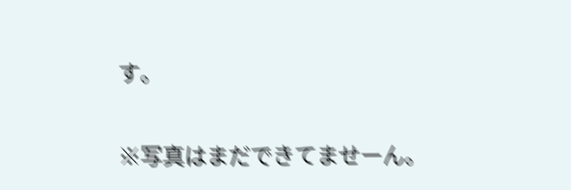す。

※写真はまだできてませーん。